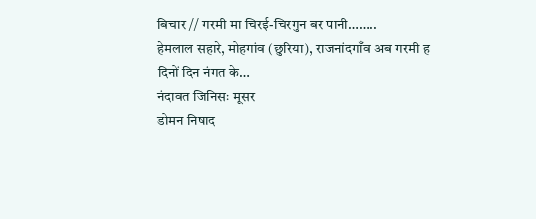बिचार // गरमी मा चिरई-चिरगुन बर पानी……..
हेमलाल सहारे, मोहगांव (छुरिया), राजनांदगाँव अब गरमी ह दिनों दिन नंगत के…
नंदावत जिनिसः मूसर
डोमन निषाद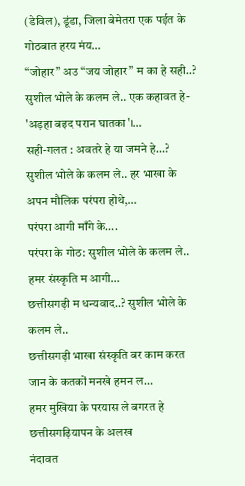(डेविल), डूंडा, जिला बेमेतरा एक पईत के गोठबात हरय मंय…
“जोहार” अउ “जय जोहार” म का हे सही..?
सुशील भोले के कलम ले.. एक कहावत हे- 'अड़हा बइद परान घातका'।…
सही-गलत : अवतरे हे या जमने हे…?
सुशील भोले के कलम ले.. हर भाखा के अपन मौलिक परंपरा होथे,…
परंपरा आगी माँगे के….
परंपरा के गोठ: सुशील भोले के कलम ले.. हमर संस्कृति म आगी…
छत्तीसगढ़ी म धन्यवाद..? सुशील भोले के कलम ले..
छत्तीसगढ़ी भाखा संस्कृति बर काम करत जान के कतकों मनखे हमन ल…
हमर मुखिया के परयास ले बगरत हे छत्तीसगढ़ियापन के अलख
नंदावत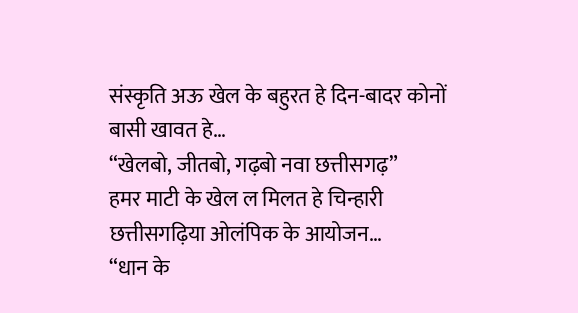संस्कृति अऊ खेल के बहुरत हे दिन-बादर कोनों बासी खावत हे…
“खेलबो, जीतबो, गढ़बो नवा छत्तीसगढ़”
हमर माटी के खेल ल मिलत हे चिन्हारी छत्तीसगढ़िया ओलंपिक के आयोजन…
“धान के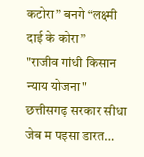कटोरा” बनगे “लक्ष्मी दाई के कोरा”
"राजीव गांधी किसान न्याय योजना" छत्तीसगढ़ सरकार सीधा जेब म पइसा डारत…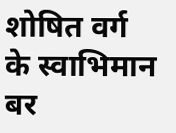शोषित वर्ग के स्वाभिमान बर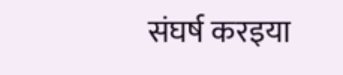संघर्ष करइया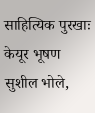साहित्यिक पुरखाः केयूर भूषण
सुशील भोले,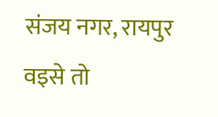संजय नगर, रायपुर वइसे तो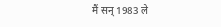मैं सन् 1983 ले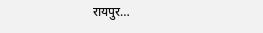रायपुर…